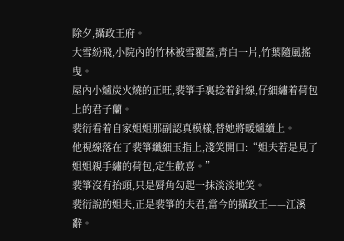除夕,攝政王府。
大雪紛飛,小院內的竹林被雪覆蓋,青白一片,竹葉隨風搖曳。
屋內小爐炭火燒的正旺,裴箏手裏捻着針線,仔細繡着荷包上的君子蘭。
裴衍看着自家姐姐那副認真模樣,替她將暖爐續上。
他視線落在了裴箏纖細玉指上,淺笑開口:“姐夫若是見了姐姐親手繡的荷包,定生歡喜。”
裴箏沒有抬頭,只是脣角勾起一抹淡淡地笑。
裴衍說的姐夫,正是裴箏的夫君,當今的攝政王——江溪辭。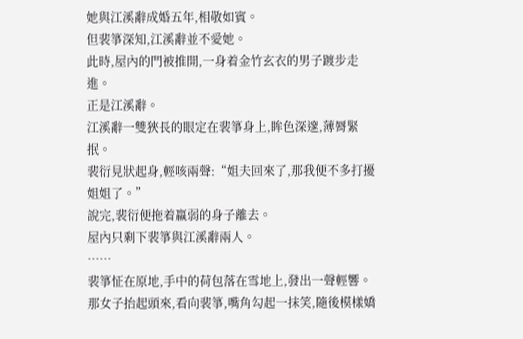她與江溪辭成婚五年,相敬如賓。
但裴箏深知,江溪辭並不愛她。
此時,屋內的門被推開,一身着金竹玄衣的男子踱步走進。
正是江溪辭。
江溪辭一雙狹長的眼定在裴箏身上,眸色深邃,薄脣緊抿。
裴衍見狀起身,輕咳兩聲:“姐夫回來了,那我便不多打擾姐姐了。”
說完,裴衍便拖着羸弱的身子離去。
屋內只剩下裴箏與江溪辭兩人。
……
裴箏怔在原地,手中的荷包落在雪地上,發出一聲輕響。
那女子抬起頭來,看向裴箏,嘴角勾起一抹笑,隨後模樣嬌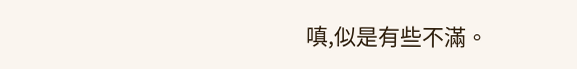嗔,似是有些不滿。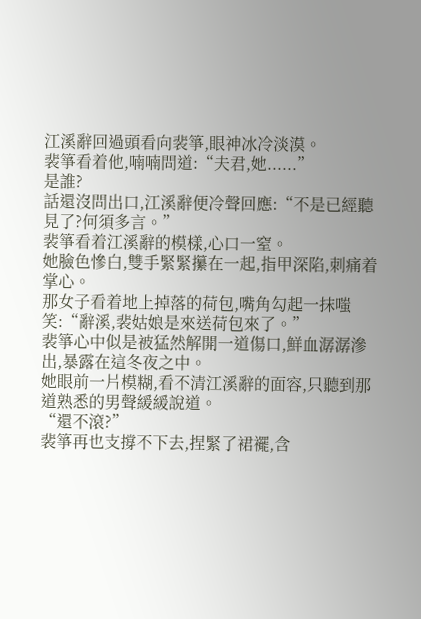江溪辭回過頭看向裴箏,眼神冰冷淡漠。
裴箏看着他,喃喃問道:“夫君,她......”
是誰?
話還沒問出口,江溪辭便冷聲回應:“不是已經聽見了?何須多言。”
裴箏看着江溪辭的模樣,心口一窒。
她臉色慘白,雙手緊緊攥在一起,指甲深陷,刺痛着掌心。
那女子看着地上掉落的荷包,嘴角勾起一抹嗤笑:“辭溪,裴姑娘是來送荷包來了。”
裴箏心中似是被猛然解開一道傷口,鮮血潺潺滲出,暴露在這冬夜之中。
她眼前一片模糊,看不清江溪辭的面容,只聽到那道熟悉的男聲緩緩說道。
“還不滾?”
裴箏再也支撐不下去,捏緊了裙襬,含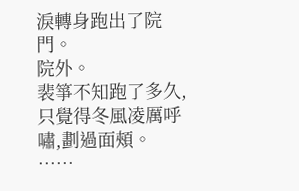淚轉身跑出了院門。
院外。
裴箏不知跑了多久,只覺得冬風凌厲呼嘯,劃過面頰。
……